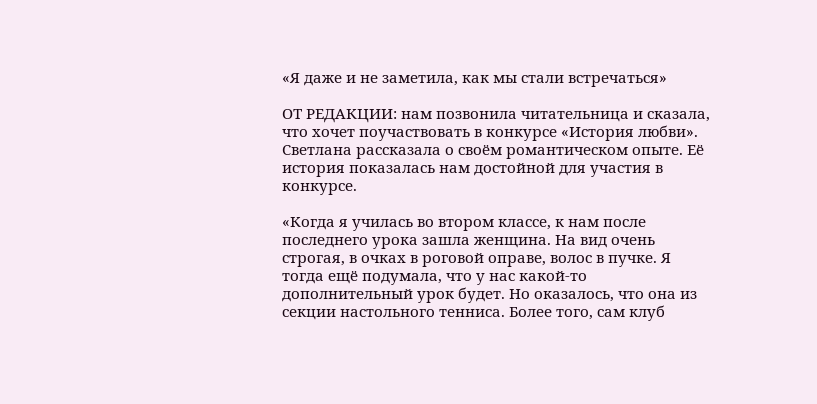«Я даже и не заметила, как мы стали встречаться»

ОТ РЕДАКЦИИ: нам позвонила читательница и сказала, что хочет поучаствовать в конкурсе «История любви». Светлана рассказала о своём романтическом опыте. Её история показалась нам достойной для участия в конкурсе.

«Когда я училась во втором классе, к нам после последнего урока зашла женщина. На вид очень строгая, в очках в роговой оправе, волос в пучке. Я тогда ещё подумала, что у нас какой-то дополнительный урок будет. Но оказалось, что она из секции настольного тенниса. Более того, сам клуб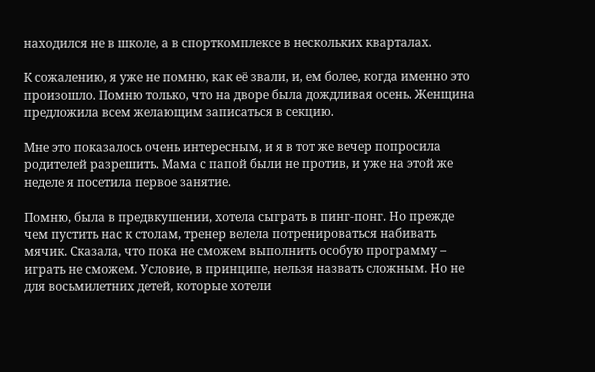находился не в школе, а в спорткомплексе в нескольких кварталах.

К сожалению, я уже не помню, как её звали, и, ем более, когда именно это произошло. Помню только, что на дворе была дождливая осень. Женщина предложила всем желающим записаться в секцию.

Мне это показалось очень интересным, и я в тот же вечер попросила родителей разрешить. Мама с папой были не против, и уже на этой же неделе я посетила первое занятие.

Помню, была в предвкушении, хотела сыграть в пинг-понг. Но прежде чем пустить нас к столам, тренер велела потренироваться набивать мячик. Сказала, что пока не сможем выполнить особую программу – играть не сможем. Условие, в принципе, нельзя назвать сложным. Но не для восьмилетних детей, которые хотели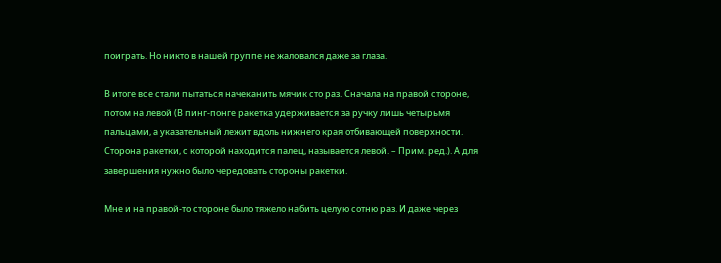поиграть. Но никто в нашей группе не жаловался даже за глаза.

В итоге все стали пытаться начеканить мячик сто раз. Сначала на правой стороне, потом на левой (В пинг-понге ракетка удерживается за ручку лишь четырьмя пальцами, а указательный лежит вдоль нижнего края отбивающей поверхности. Сторона ракетки, с которой находится палец, называется левой. – Прим. ред.). А для завершения нужно было чередовать стороны ракетки.

Мне и на правой-то стороне было тяжело набить целую сотню раз. И даже через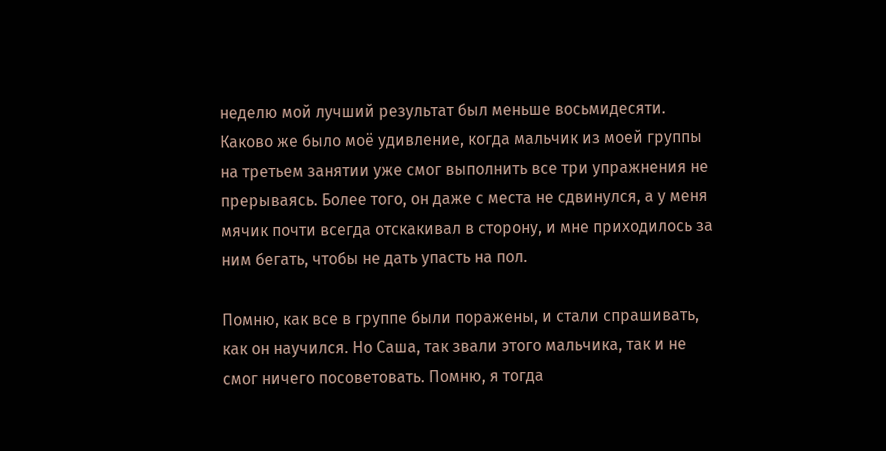неделю мой лучший результат был меньше восьмидесяти. Каково же было моё удивление, когда мальчик из моей группы на третьем занятии уже смог выполнить все три упражнения не прерываясь. Более того, он даже с места не сдвинулся, а у меня мячик почти всегда отскакивал в сторону, и мне приходилось за ним бегать, чтобы не дать упасть на пол.

Помню, как все в группе были поражены, и стали спрашивать, как он научился. Но Саша, так звали этого мальчика, так и не смог ничего посоветовать. Помню, я тогда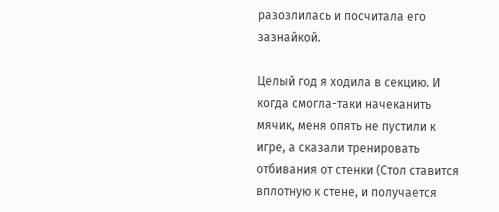разозлилась и посчитала его зазнайкой.

Целый год я ходила в секцию. И когда смогла-таки начеканить мячик, меня опять не пустили к игре, а сказали тренировать отбивания от стенки (Стол ставится вплотную к стене, и получается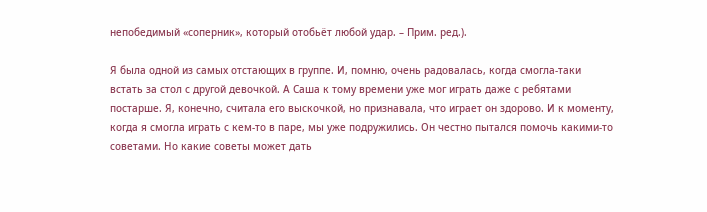непобедимый «соперник», который отобьёт любой удар. – Прим. ред.).

Я была одной из самых отстающих в группе. И, помню, очень радовалась, когда смогла-таки встать за стол с другой девочкой. А Саша к тому времени уже мог играть даже с ребятами постарше. Я, конечно, считала его выскочкой, но признавала, что играет он здорово. И к моменту, когда я смогла играть с кем-то в паре, мы уже подружились. Он честно пытался помочь какими-то советами. Но какие советы может дать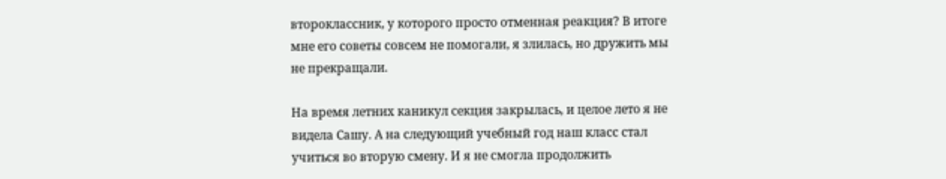второклассник, у которого просто отменная реакция? В итоге мне его советы совсем не помогали, я злилась, но дружить мы не прекращали.

На время летних каникул секция закрылась, и целое лето я не видела Сашу. А на следующий учебный год наш класс стал учиться во вторую смену. И я не смогла продолжить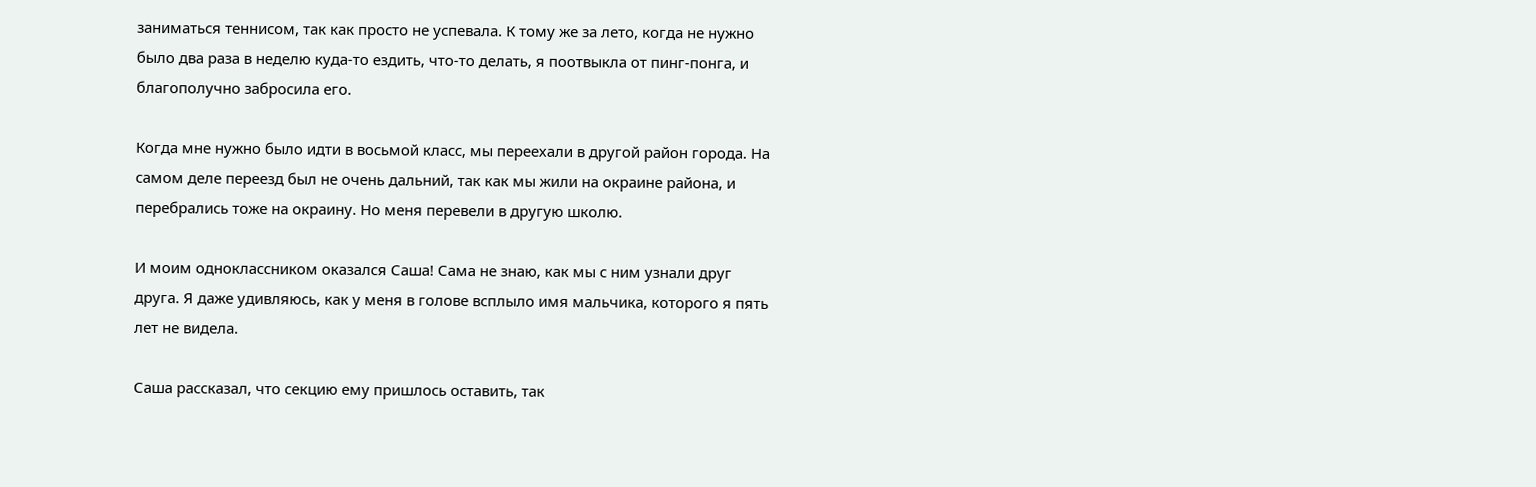заниматься теннисом, так как просто не успевала. К тому же за лето, когда не нужно было два раза в неделю куда-то ездить, что-то делать, я поотвыкла от пинг-понга, и благополучно забросила его.

Когда мне нужно было идти в восьмой класс, мы переехали в другой район города. На самом деле переезд был не очень дальний, так как мы жили на окраине района, и перебрались тоже на окраину. Но меня перевели в другую школю.

И моим одноклассником оказался Саша! Сама не знаю, как мы с ним узнали друг друга. Я даже удивляюсь, как у меня в голове всплыло имя мальчика, которого я пять лет не видела.

Саша рассказал, что секцию ему пришлось оставить, так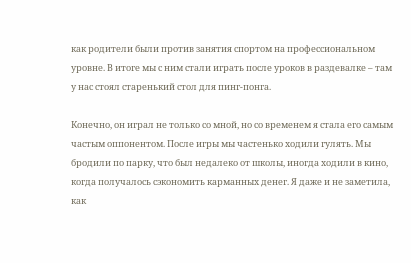как родители были против занятия спортом на профессиональном уровне. В итоге мы с ним стали играть после уроков в раздевалке – там у нас стоял старенький стол для пинг-понга.

Конечно, он играл не только со мной, но со временем я стала его самым частым оппонентом. После игры мы частенько ходили гулять. Мы бродили по парку, что был недалеко от школы, иногда ходили в кино, когда получалось сэкономить карманных денег. Я даже и не заметила, как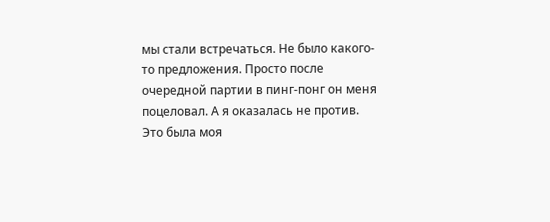мы стали встречаться. Не было какого-то предложения. Просто после очередной партии в пинг-понг он меня поцеловал. А я оказалась не против. Это была моя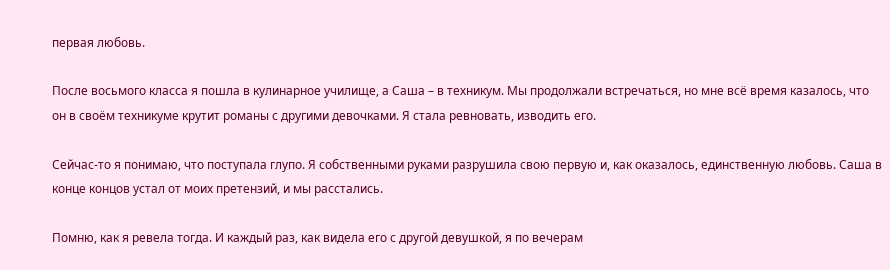первая любовь.

После восьмого класса я пошла в кулинарное училище, а Саша – в техникум. Мы продолжали встречаться, но мне всё время казалось, что он в своём техникуме крутит романы с другими девочками. Я стала ревновать, изводить его.

Сейчас-то я понимаю, что поступала глупо. Я собственными руками разрушила свою первую и, как оказалось, единственную любовь. Саша в конце концов устал от моих претензий, и мы расстались.

Помню, как я ревела тогда. И каждый раз, как видела его с другой девушкой, я по вечерам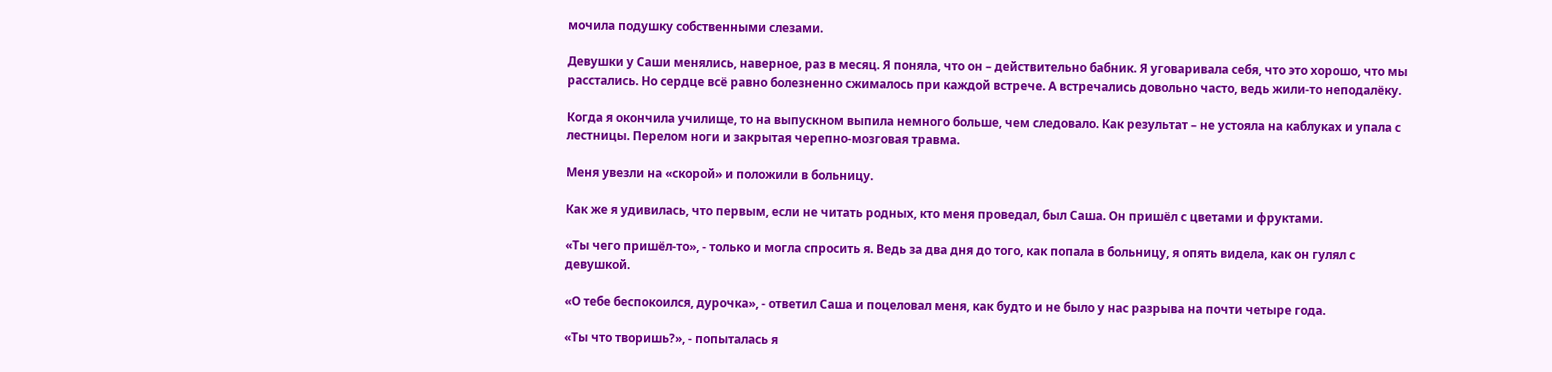мочила подушку собственными слезами.

Девушки у Саши менялись, наверное, раз в месяц. Я поняла, что он – действительно бабник. Я уговаривала себя, что это хорошо, что мы расстались. Но сердце всё равно болезненно сжималось при каждой встрече. А встречались довольно часто, ведь жили-то неподалёку.

Когда я окончила училище, то на выпускном выпила немного больше, чем следовало. Как результат – не устояла на каблуках и упала с лестницы. Перелом ноги и закрытая черепно-мозговая травма.

Меня увезли на «скорой» и положили в больницу.

Как же я удивилась, что первым, если не читать родных, кто меня проведал, был Саша. Он пришёл с цветами и фруктами.

«Ты чего пришёл-то», - только и могла спросить я. Ведь за два дня до того, как попала в больницу, я опять видела, как он гулял с девушкой.

«О тебе беспокоился, дурочка», - ответил Саша и поцеловал меня, как будто и не было у нас разрыва на почти четыре года.

«Ты что творишь?», - попыталась я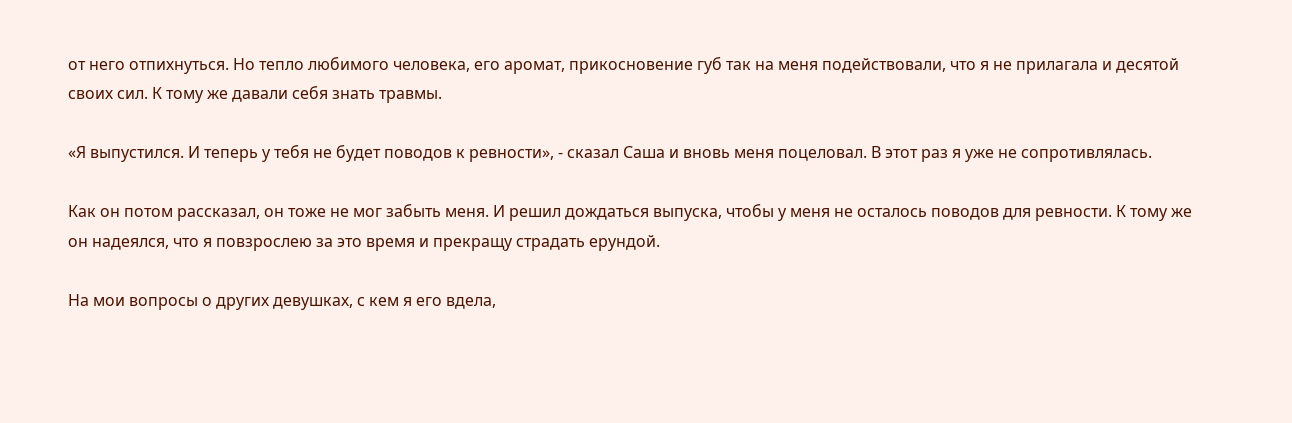от него отпихнуться. Но тепло любимого человека, его аромат, прикосновение губ так на меня подействовали, что я не прилагала и десятой своих сил. К тому же давали себя знать травмы.

«Я выпустился. И теперь у тебя не будет поводов к ревности», - сказал Саша и вновь меня поцеловал. В этот раз я уже не сопротивлялась.

Как он потом рассказал, он тоже не мог забыть меня. И решил дождаться выпуска, чтобы у меня не осталось поводов для ревности. К тому же он надеялся, что я повзрослею за это время и прекращу страдать ерундой.

На мои вопросы о других девушках, с кем я его вдела,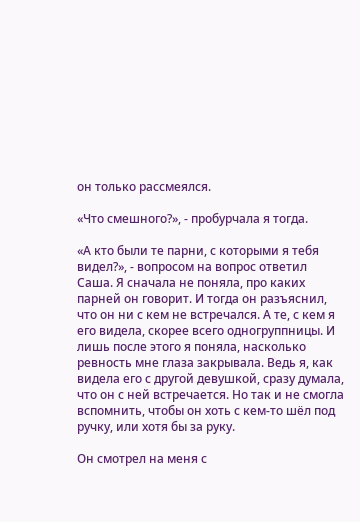он только рассмеялся.

«Что смешного?», - пробурчала я тогда.

«А кто были те парни, с которыми я тебя видел?», - вопросом на вопрос ответил Саша. Я сначала не поняла, про каких парней он говорит. И тогда он разъяснил, что он ни с кем не встречался. А те, с кем я его видела, скорее всего одногруппницы. И лишь после этого я поняла, насколько ревность мне глаза закрывала. Ведь я, как видела его с другой девушкой, сразу думала, что он с ней встречается. Но так и не смогла вспомнить, чтобы он хоть с кем-то шёл под ручку, или хотя бы за руку.

Он смотрел на меня с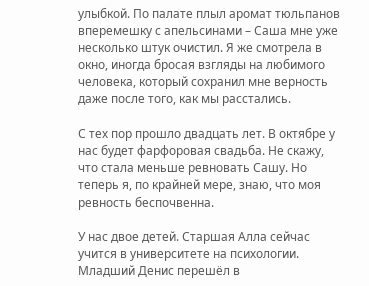улыбкой. По палате плыл аромат тюльпанов вперемешку с апельсинами – Саша мне уже несколько штук очистил. Я же смотрела в окно, иногда бросая взгляды на любимого человека, который сохранил мне верность даже после того, как мы расстались.

С тех пор прошло двадцать лет. В октябре у нас будет фарфоровая свадьба. Не скажу, что стала меньше ревновать Сашу. Но теперь я, по крайней мере, знаю, что моя ревность беспочвенна.

У нас двое детей. Старшая Алла сейчас учится в университете на психологии. Младший Денис перешёл в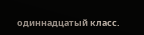одиннадцатый класс.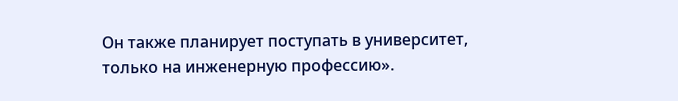Он также планирует поступать в университет, только на инженерную профессию».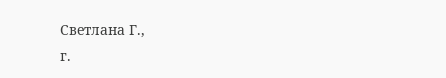Светлана Г.,
г.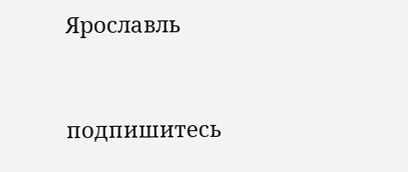Ярославль



подпишитесь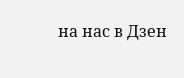на нас в Дзен